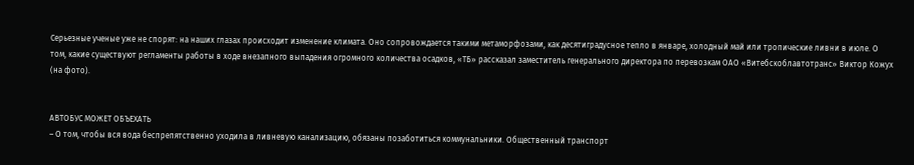Серьезные ученые уже не спорят: на наших глазах происходит изменение климата. Оно сопровождается такими метаморфозами, как десятиградусное тепло в январе, холодный май или тропические ливни в июле. О том, какие существуют регламенты работы в ходе внезапного выпадения огромного количества осадков, «ТБ» рассказал заместитель генерального директора по перевозкам ОАО «Витебскоблавтотранс» Виктор Кожух (на фото).


АВТОБУС МОЖЕТ ОБЪЕХАТЬ
– О том, чтобы вся вода беспрепятственно уходила в ливневую канализацию, обязаны позаботиться коммунальники. Общественный транспорт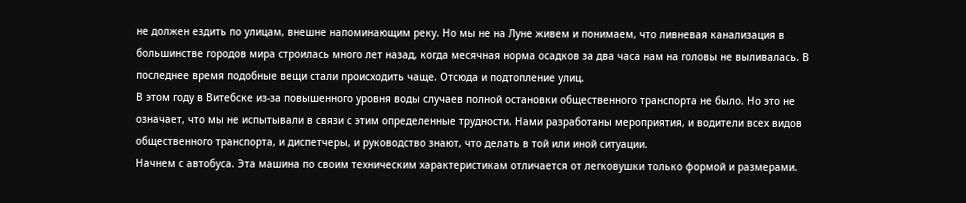не должен ездить по улицам, внешне напоминающим реку. Но мы не на Луне живем и понимаем, что ливневая канализация в большинстве городов мира строилась много лет назад, когда месячная норма осадков за два часа нам на головы не выливалась. В последнее время подобные вещи стали происходить чаще. Отсюда и подтопление улиц.
В этом году в Витебске из-за повышенного уровня воды случаев полной остановки общественного транспорта не было. Но это не означает, что мы не испытывали в связи с этим определенные трудности. Нами разработаны мероприятия, и водители всех видов общественного транспорта, и диспетчеры, и руководство знают, что делать в той или иной ситуации.
Начнем с автобуса. Эта машина по своим техническим характеристикам отличается от легковушки только формой и размерами.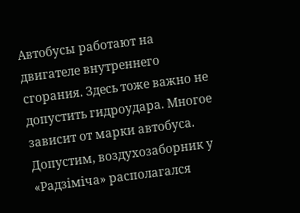Автобусы работают на двигателе внутреннего сгорания. Здесь тоже важно не допустить гидроудара. Многое зависит от марки автобуса. Допустим, воздухозаборник у «Радзiмiча» располагался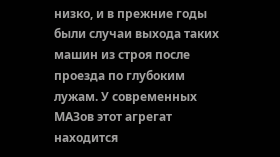низко, и в прежние годы были случаи выхода таких машин из строя после проезда по глубоким лужам. У современных МАЗов этот агрегат находится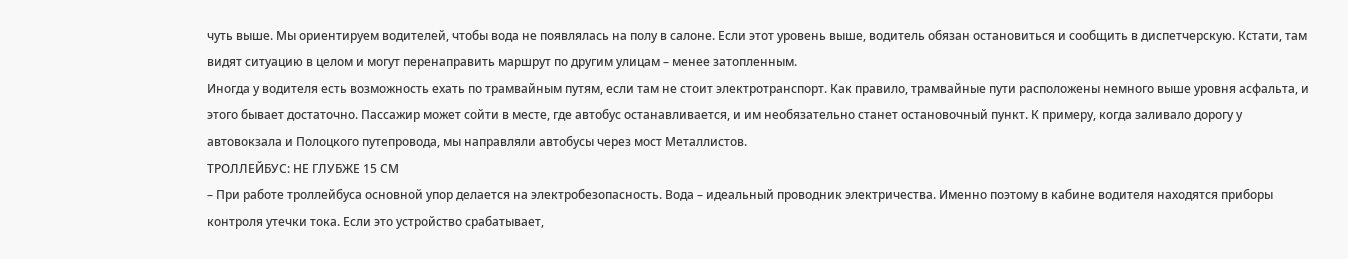чуть выше. Мы ориентируем водителей, чтобы вода не появлялась на полу в салоне. Если этот уровень выше, водитель обязан остановиться и сообщить в диспетчерскую. Кстати, там видят ситуацию в целом и могут перенаправить маршрут по другим улицам – менее затопленным.
Иногда у водителя есть возможность ехать по трамвайным путям, если там не стоит электротранспорт. Как правило, трамвайные пути расположены немного выше уровня асфальта, и этого бывает достаточно. Пассажир может сойти в месте, где автобус останавливается, и им необязательно станет остановочный пункт. К примеру, когда заливало дорогу у автовокзала и Полоцкого путепровода, мы направляли автобусы через мост Металлистов.
ТРОЛЛЕЙБУС: НЕ ГЛУБЖЕ 15 СМ
– При работе троллейбуса основной упор делается на электробезопасность. Вода – идеальный проводник электричества. Именно поэтому в кабине водителя находятся приборы контроля утечки тока. Если это устройство срабатывает,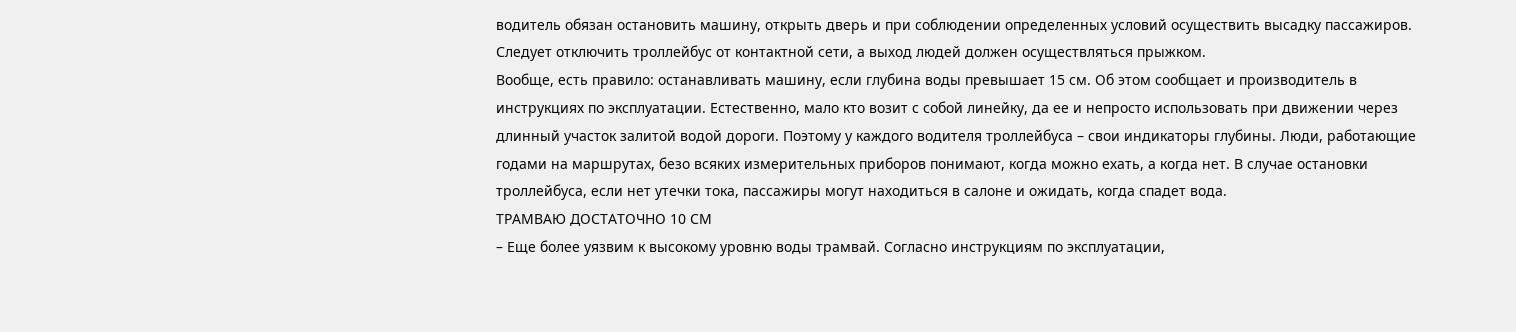водитель обязан остановить машину, открыть дверь и при соблюдении определенных условий осуществить высадку пассажиров. Следует отключить троллейбус от контактной сети, а выход людей должен осуществляться прыжком.
Вообще, есть правило: останавливать машину, если глубина воды превышает 15 см. Об этом сообщает и производитель в инструкциях по эксплуатации. Естественно, мало кто возит с собой линейку, да ее и непросто использовать при движении через длинный участок залитой водой дороги. Поэтому у каждого водителя троллейбуса – свои индикаторы глубины. Люди, работающие годами на маршрутах, безо всяких измерительных приборов понимают, когда можно ехать, а когда нет. В случае остановки троллейбуса, если нет утечки тока, пассажиры могут находиться в салоне и ожидать, когда спадет вода.
ТРАМВАЮ ДОСТАТОЧНО 10 СМ
– Еще более уязвим к высокому уровню воды трамвай. Согласно инструкциям по эксплуатации,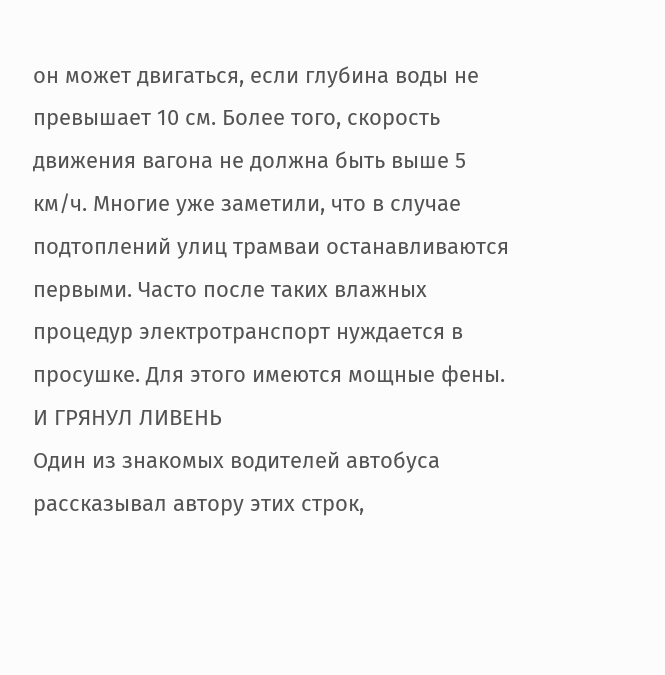он может двигаться, если глубина воды не превышает 10 см. Более того, скорость движения вагона не должна быть выше 5 км/ч. Многие уже заметили, что в случае подтоплений улиц трамваи останавливаются первыми. Часто после таких влажных процедур электротранспорт нуждается в просушке. Для этого имеются мощные фены.
И ГРЯНУЛ ЛИВЕНЬ
Один из знакомых водителей автобуса рассказывал автору этих строк,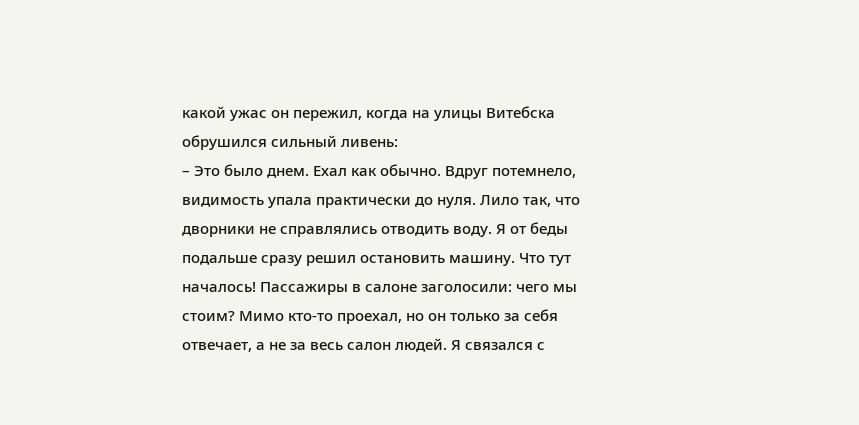какой ужас он пережил, когда на улицы Витебска обрушился сильный ливень:
– Это было днем. Ехал как обычно. Вдруг потемнело, видимость упала практически до нуля. Лило так, что дворники не справлялись отводить воду. Я от беды подальше сразу решил остановить машину. Что тут началось! Пассажиры в салоне заголосили: чего мы стоим? Мимо кто-то проехал, но он только за себя отвечает, а не за весь салон людей. Я связался с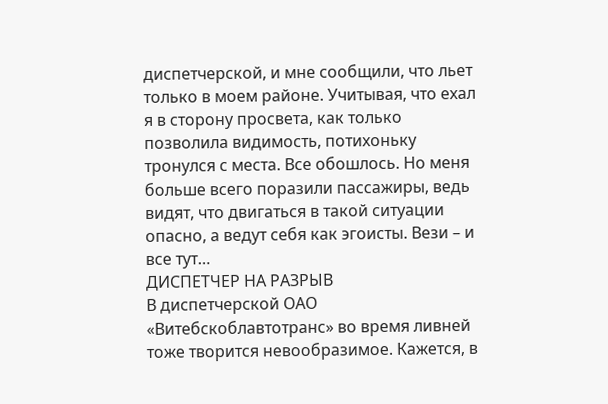диспетчерской, и мне сообщили, что льет только в моем районе. Учитывая, что ехал я в сторону просвета, как только позволила видимость, потихоньку тронулся с места. Все обошлось. Но меня больше всего поразили пассажиры, ведь видят, что двигаться в такой ситуации опасно, а ведут себя как эгоисты. Вези – и все тут…
ДИСПЕТЧЕР НА РАЗРЫВ
В диспетчерской ОАО «Витебскоблавтотранс» во время ливней тоже творится невообразимое. Кажется, в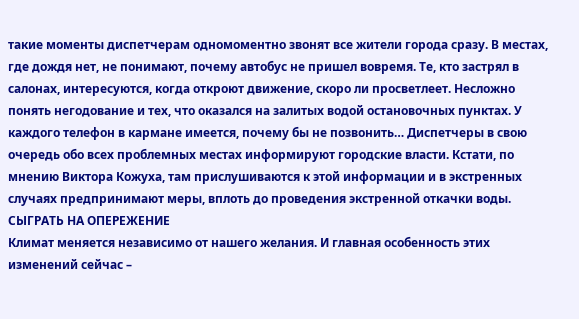такие моменты диспетчерам одномоментно звонят все жители города сразу. В местах, где дождя нет, не понимают, почему автобус не пришел вовремя. Те, кто застрял в салонах, интересуются, когда откроют движение, скоро ли просветлеет. Несложно понять негодование и тех, что оказался на залитых водой остановочных пунктах. У каждого телефон в кармане имеется, почему бы не позвонить… Диспетчеры в свою очередь обо всех проблемных местах информируют городские власти. Кстати, по мнению Виктора Кожуха, там прислушиваются к этой информации и в экстренных случаях предпринимают меры, вплоть до проведения экстренной откачки воды.
СЫГРАТЬ НА ОПЕРЕЖЕНИЕ
Климат меняется независимо от нашего желания. И главная особенность этих изменений сейчас –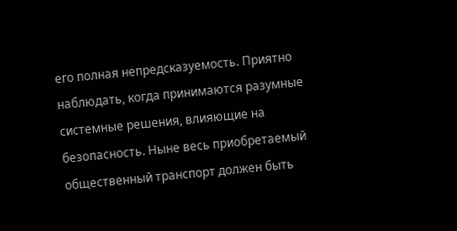его полная непредсказуемость. Приятно наблюдать, когда принимаются разумные системные решения, влияющие на безопасность. Ныне весь приобретаемый общественный транспорт должен быть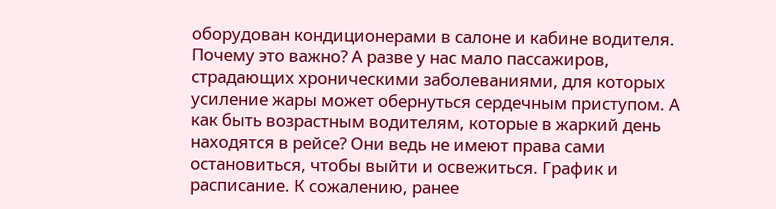оборудован кондиционерами в салоне и кабине водителя. Почему это важно? А разве у нас мало пассажиров, страдающих хроническими заболеваниями, для которых усиление жары может обернуться сердечным приступом. А как быть возрастным водителям, которые в жаркий день находятся в рейсе? Они ведь не имеют права сами остановиться, чтобы выйти и освежиться. График и расписание. К сожалению, ранее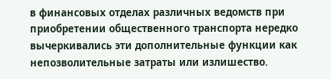в финансовых отделах различных ведомств при приобретении общественного транспорта нередко вычеркивались эти дополнительные функции как непозволительные затраты или излишество.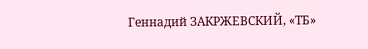Геннадий ЗАКРЖЕВСКИЙ, «ТБ»